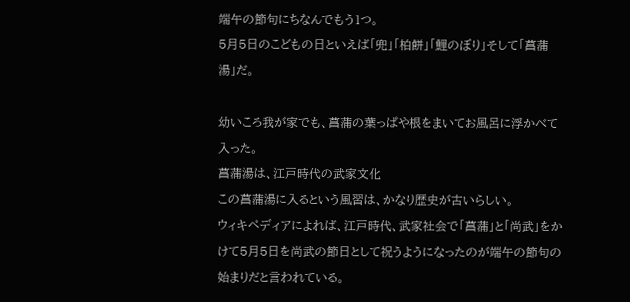端午の節句にちなんでもう1つ。
5月5日のこどもの日といえば「兜」「柏餅」「鯉のぼり」そして「菖蒲湯」だ。

幼いころ我が家でも、菖蒲の葉っぱや根をまいてお風呂に浮かべて入った。
菖蒲湯は、江戸時代の武家文化
この菖蒲湯に入るという風習は、かなり歴史が古いらしい。
ウィキペディアによれば、江戸時代、武家社会で「菖蒲」と「尚武」をかけて5月5日を尚武の節日として祝うようになったのが端午の節句の始まりだと言われている。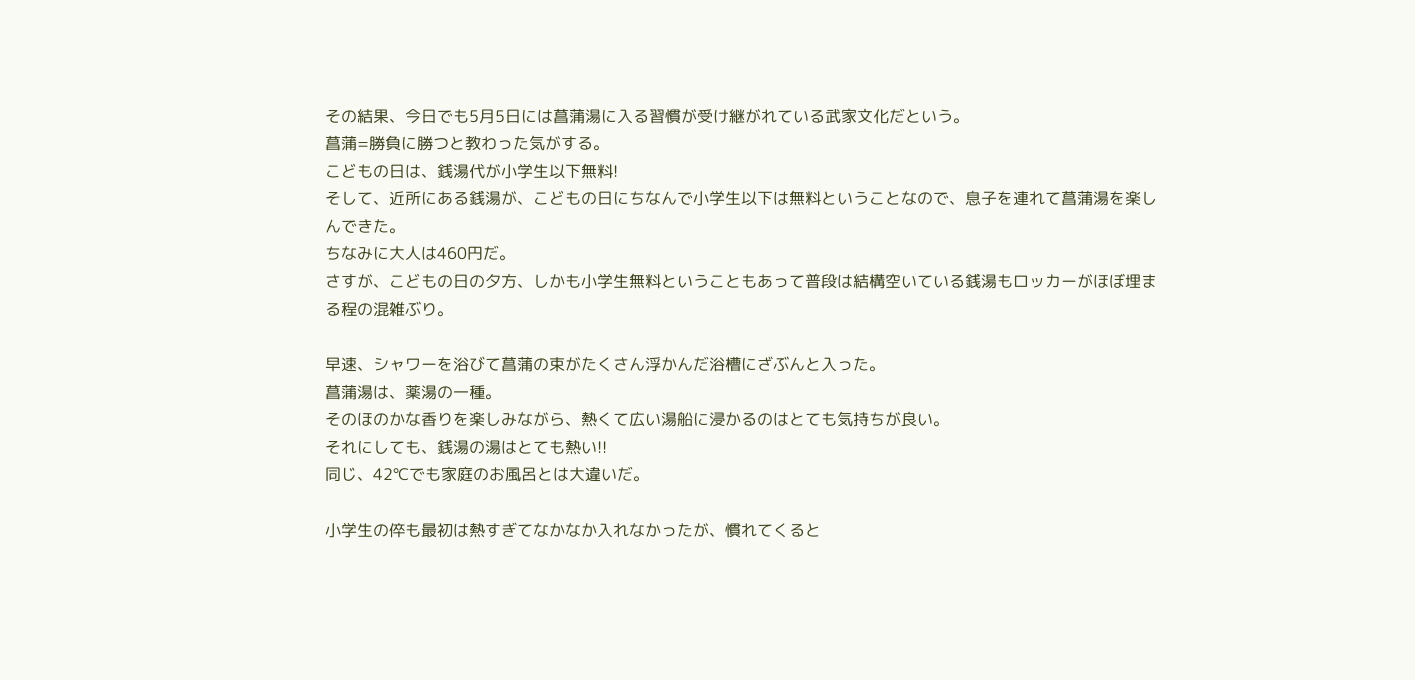その結果、今日でも5月5日には菖蒲湯に入る習慣が受け継がれている武家文化だという。
菖蒲=勝負に勝つと教わった気がする。
こどもの日は、銭湯代が小学生以下無料!
そして、近所にある銭湯が、こどもの日にちなんで小学生以下は無料ということなので、息子を連れて菖蒲湯を楽しんできた。
ちなみに大人は460円だ。
さすが、こどもの日の夕方、しかも小学生無料ということもあって普段は結構空いている銭湯もロッカーがほぼ埋まる程の混雑ぶり。

早速、シャワーを浴びて菖蒲の束がたくさん浮かんだ浴槽にざぶんと入った。
菖蒲湯は、薬湯の一種。
そのほのかな香りを楽しみながら、熱くて広い湯船に浸かるのはとても気持ちが良い。
それにしても、銭湯の湯はとても熱い!!
同じ、42℃でも家庭のお風呂とは大違いだ。

小学生の倅も最初は熱すぎてなかなか入れなかったが、慣れてくると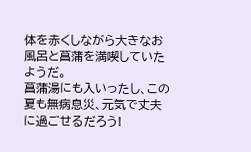体を赤くしながら大きなお風呂と菖蒲を満喫していたようだ。
菖蒲湯にも入いったし、この夏も無病息災、元気で丈夫に過ごせるだろう!